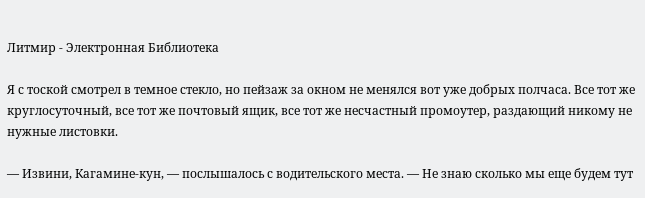Литмир - Электронная Библиотека

Я с тоской смотрел в темное стекло, но пейзаж за окном не менялся вот уже добрых полчаса. Все тот же круглосуточный, все тот же почтовый ящик, все тот же несчастный промоутер, раздающий никому не нужные листовки.

— Извини, Кагамине-кун, — послышалось с водительского места. — Не знаю сколько мы еще будем тут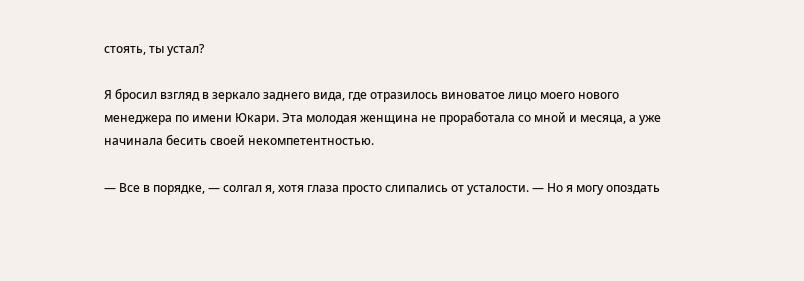стоять, ты устал?

Я бросил взгляд в зеркало заднего вида, где отразилось виноватое лицо моего нового менеджера по имени Юкари. Эта молодая женщина не проработала со мной и месяца, а уже начинала бесить своей некомпетентностью.

— Все в порядке, — солгал я, хотя глаза просто слипались от усталости. — Но я могу опоздать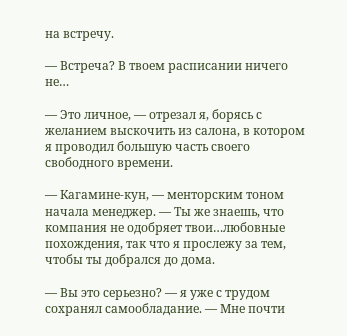на встречу.

— Встреча? В твоем расписании ничего не…

— Это личное, — отрезал я, борясь с желанием выскочить из салона, в котором я проводил большую часть своего свободного времени.

— Кагамине-кун, — менторским тоном начала менеджер. — Ты же знаешь, что компания не одобряет твои…любовные похождения, так что я прослежу за тем, чтобы ты добрался до дома.

— Вы это серьезно? — я уже с трудом сохранял самообладание. — Мне почти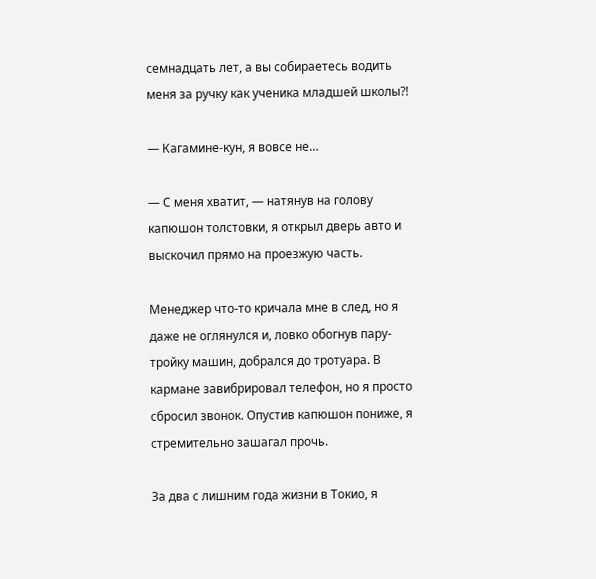семнадцать лет, а вы собираетесь водить меня за ручку как ученика младшей школы?!

— Кагамине-кун, я вовсе не…

— С меня хватит, — натянув на голову капюшон толстовки, я открыл дверь авто и выскочил прямо на проезжую часть.

Менеджер что-то кричала мне в след, но я даже не оглянулся и, ловко обогнув пару-тройку машин, добрался до тротуара. В кармане завибрировал телефон, но я просто сбросил звонок. Опустив капюшон пониже, я стремительно зашагал прочь.

За два с лишним года жизни в Токио, я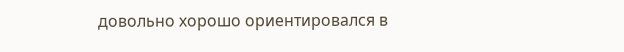довольно хорошо ориентировался в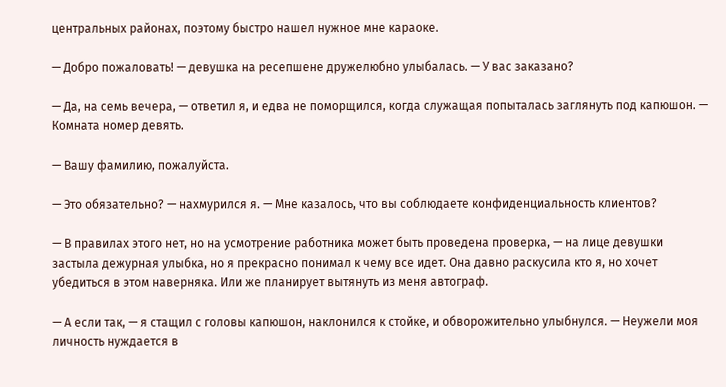центральных районах, поэтому быстро нашел нужное мне караоке.

— Добро пожаловать! — девушка на ресепшене дружелюбно улыбалась. — У вас заказано?

— Да, на семь вечера, — ответил я, и едва не поморщился, когда служащая попыталась заглянуть под капюшон. — Комната номер девять.

— Вашу фамилию, пожалуйста.

— Это обязательно? — нахмурился я. — Мне казалось, что вы соблюдаете конфиденциальность клиентов?

— В правилах этого нет, но на усмотрение работника может быть проведена проверка, — на лице девушки застыла дежурная улыбка, но я прекрасно понимал к чему все идет. Она давно раскусила кто я, но хочет убедиться в этом наверняка. Или же планирует вытянуть из меня автограф.

— А если так, — я стащил с головы капюшон, наклонился к стойке, и обворожительно улыбнулся. — Неужели моя личность нуждается в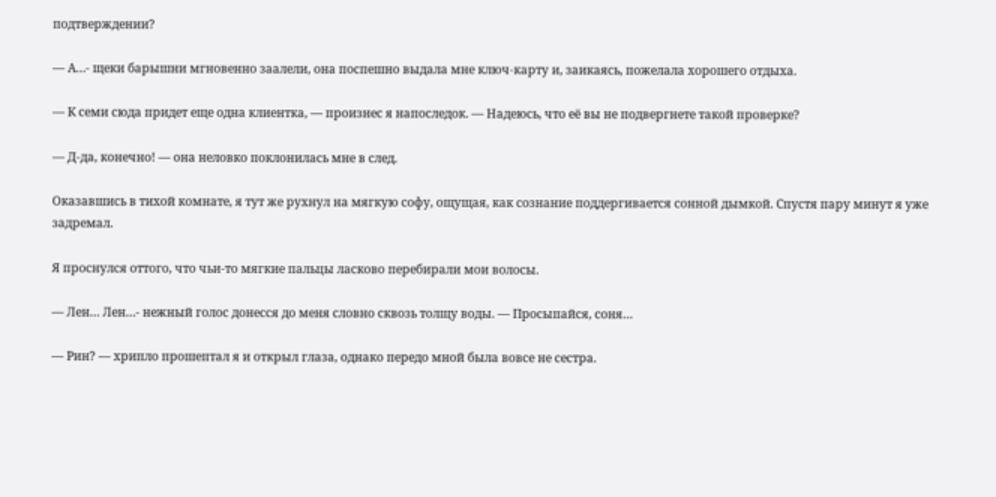подтверждении?

— А…- щеки барышни мгновенно заалели, она поспешно выдала мне ключ-карту и, заикаясь, пожелала хорошего отдыха.

— К семи сюда придет еще одна клиентка, — произнес я напоследок. — Надеюсь, что её вы не подвергнете такой проверке?

— Д-да, конечно! — она неловко поклонилась мне в след.

Оказавшись в тихой комнате, я тут же рухнул на мягкую софу, ощущая, как сознание поддергивается сонной дымкой. Спустя пару минут я уже задремал.

Я проснулся оттого, что чьи-то мягкие пальцы ласково перебирали мои волосы.

— Лен… Лен…- нежный голос донесся до меня словно сквозь толщу воды. — Просыпайся, соня…

— Рин? — хрипло прошептал я и открыл глаза, однако передо мной была вовсе не сестра.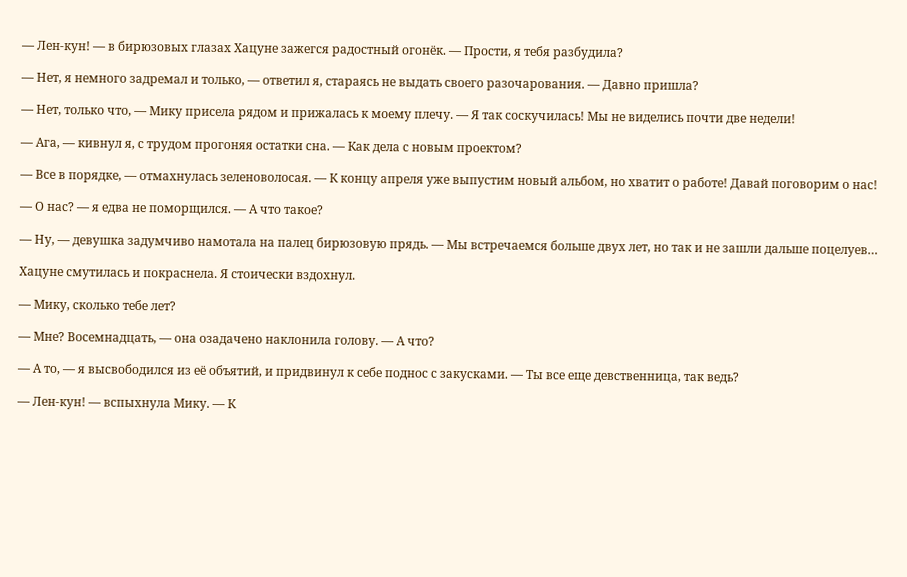— Лен-кун! — в бирюзовых глазах Хацуне зажегся радостный огонёк. — Прости, я тебя разбудила?

— Нет, я немного задремал и только, — ответил я, стараясь не выдать своего разочарования. — Давно пришла?

— Нет, только что, — Мику присела рядом и прижалась к моему плечу. — Я так соскучилась! Мы не виделись почти две недели!

— Ага, — кивнул я, с трудом прогоняя остатки сна. — Как дела с новым проектом?

— Все в порядке, — отмахнулась зеленоволосая. — К концу апреля уже выпустим новый альбом, но хватит о работе! Давай поговорим о нас!

— О нас? — я едва не поморщился. — А что такое?

— Ну, — девушка задумчиво намотала на палец бирюзовую прядь. — Мы встречаемся больше двух лет, но так и не зашли дальше поцелуев…

Хацуне смутилась и покраснела. Я стоически вздохнул.

— Мику, сколько тебе лет?

— Мне? Восемнадцать, — она озадачено наклонила голову. — А что?

— А то, — я высвободился из её объятий, и придвинул к себе поднос с закусками. — Ты все еще девственница, так ведь?

— Лен-кун! — вспыхнула Мику. — К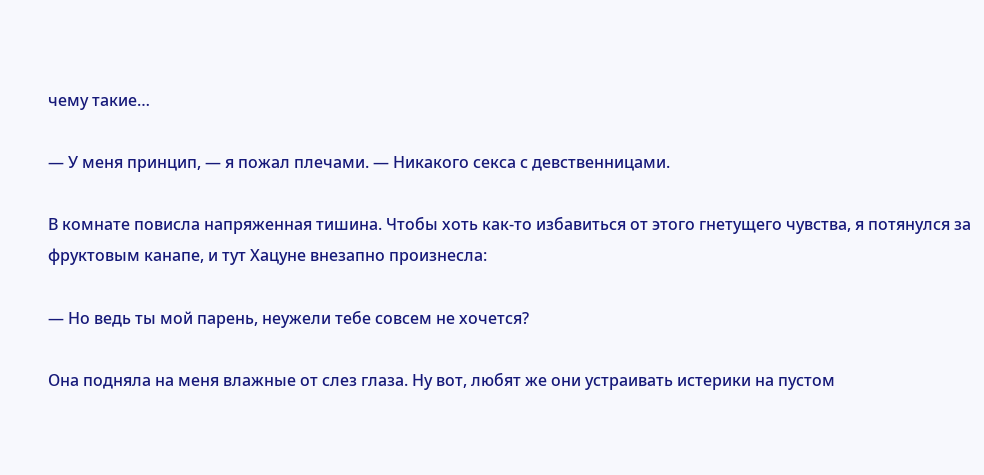чему такие…

— У меня принцип, — я пожал плечами. — Никакого секса с девственницами.

В комнате повисла напряженная тишина. Чтобы хоть как-то избавиться от этого гнетущего чувства, я потянулся за фруктовым канапе, и тут Хацуне внезапно произнесла:

— Но ведь ты мой парень, неужели тебе совсем не хочется?

Она подняла на меня влажные от слез глаза. Ну вот, любят же они устраивать истерики на пустом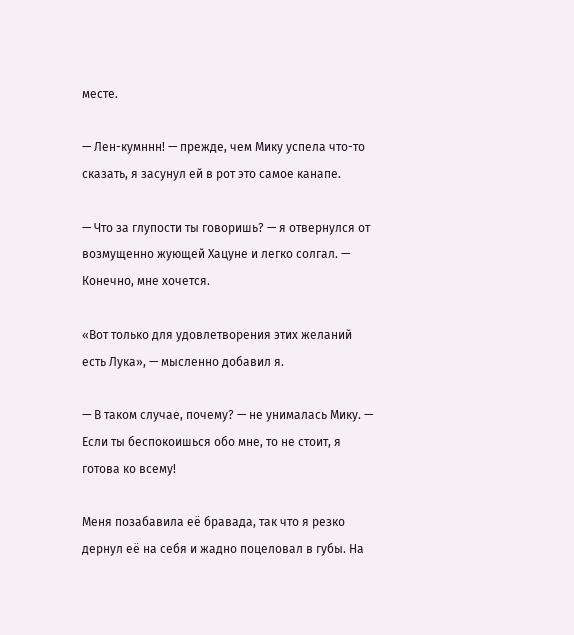месте.

— Лен-кумннн! — прежде, чем Мику успела что-то сказать, я засунул ей в рот это самое канапе.

— Что за глупости ты говоришь? — я отвернулся от возмущенно жующей Хацуне и легко солгал. — Конечно, мне хочется.

«Вот только для удовлетворения этих желаний есть Лука», — мысленно добавил я.

— В таком случае, почему? — не унималась Мику. — Если ты беспокоишься обо мне, то не стоит, я готова ко всему!

Меня позабавила её бравада, так что я резко дернул её на себя и жадно поцеловал в губы. На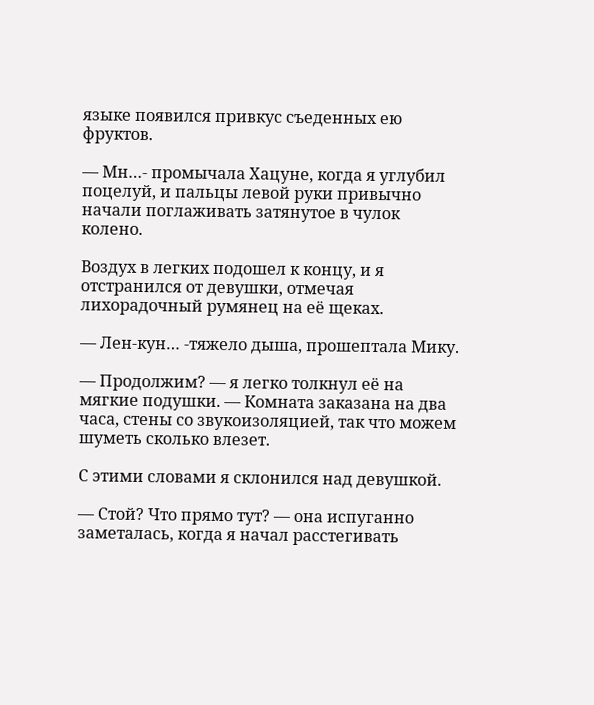языке появился привкус съеденных ею фруктов.

— Мн…- промычала Хацуне, когда я углубил поцелуй, и пальцы левой руки привычно начали поглаживать затянутое в чулок колено.

Воздух в легких подошел к концу, и я отстранился от девушки, отмечая лихорадочный румянец на её щеках.

— Лен-кун… -тяжело дыша, прошептала Мику.

— Продолжим? — я легко толкнул её на мягкие подушки. — Комната заказана на два часа, стены со звукоизоляцией, так что можем шуметь сколько влезет.

С этими словами я склонился над девушкой.

— Стой? Что прямо тут? — она испуганно заметалась, когда я начал расстегивать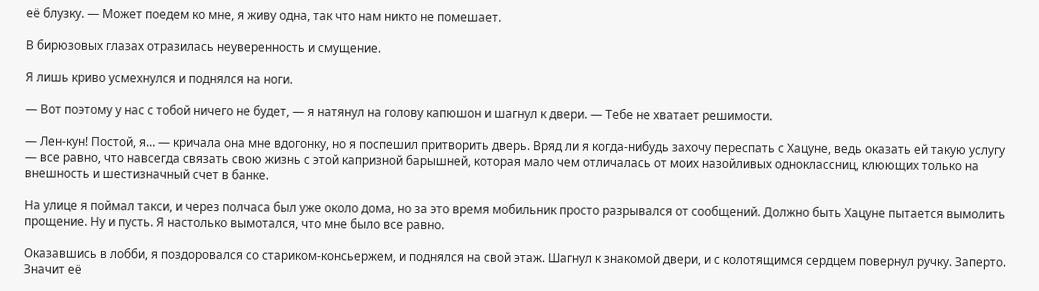её блузку. — Может поедем ко мне, я живу одна, так что нам никто не помешает.

В бирюзовых глазах отразилась неуверенность и смущение.

Я лишь криво усмехнулся и поднялся на ноги.

— Вот поэтому у нас с тобой ничего не будет, — я натянул на голову капюшон и шагнул к двери. — Тебе не хватает решимости.

— Лен-кун! Постой, я… — кричала она мне вдогонку, но я поспешил притворить дверь. Вряд ли я когда-нибудь захочу переспать с Хацуне, ведь оказать ей такую услугу — все равно, что навсегда связать свою жизнь с этой капризной барышней, которая мало чем отличалась от моих назойливых одноклассниц, клюющих только на внешность и шестизначный счет в банке.

На улице я поймал такси, и через полчаса был уже около дома, но за это время мобильник просто разрывался от сообщений. Должно быть Хацуне пытается вымолить прощение. Ну и пусть. Я настолько вымотался, что мне было все равно.

Оказавшись в лобби, я поздоровался со стариком-консьержем, и поднялся на свой этаж. Шагнул к знакомой двери, и с колотящимся сердцем повернул ручку. Заперто. Значит её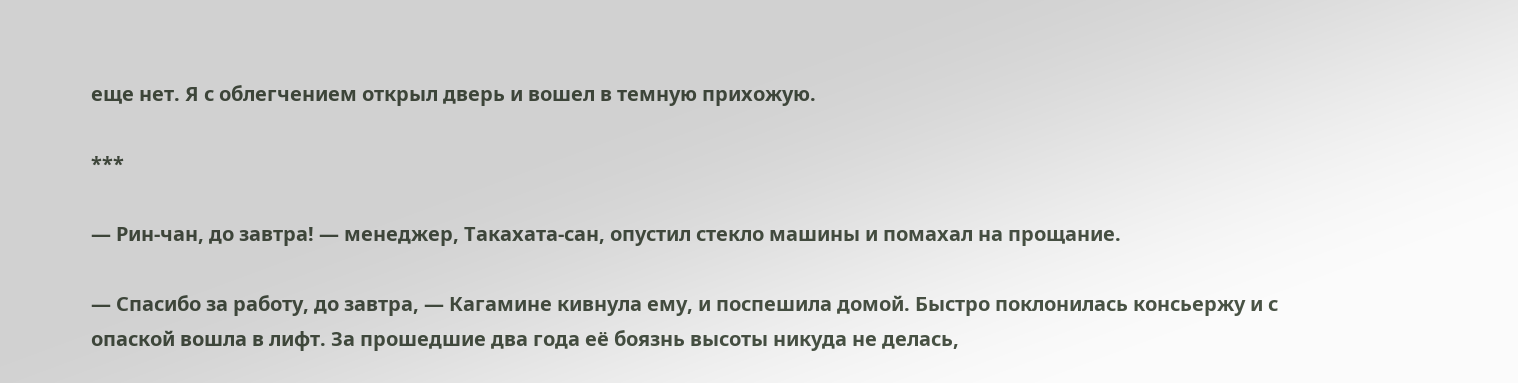еще нет. Я с облегчением открыл дверь и вошел в темную прихожую.

***

— Рин-чан, до завтра! — менеджер, Такахата-сан, опустил стекло машины и помахал на прощание.

— Спасибо за работу, до завтра, — Кагамине кивнула ему, и поспешила домой. Быстро поклонилась консьержу и с опаской вошла в лифт. За прошедшие два года её боязнь высоты никуда не делась,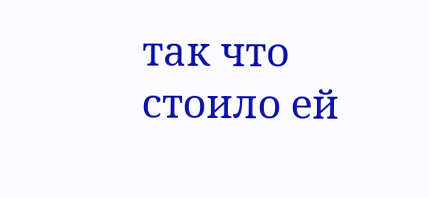так что стоило ей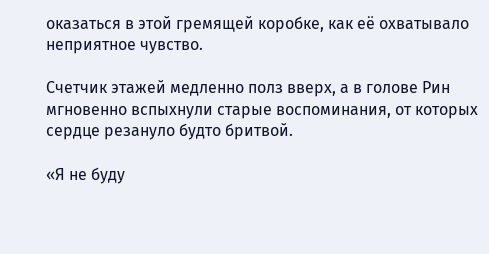оказаться в этой гремящей коробке, как её охватывало неприятное чувство.

Счетчик этажей медленно полз вверх, а в голове Рин мгновенно вспыхнули старые воспоминания, от которых сердце резануло будто бритвой.

«Я не буду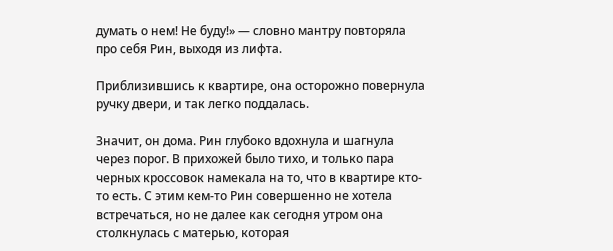думать о нем! Не буду!» — словно мантру повторяла про себя Рин, выходя из лифта.

Приблизившись к квартире, она осторожно повернула ручку двери, и так легко поддалась.

Значит, он дома. Рин глубоко вдохнула и шагнула через порог. В прихожей было тихо, и только пара черных кроссовок намекала на то, что в квартире кто-то есть. С этим кем-то Рин совершенно не хотела встречаться, но не далее как сегодня утром она столкнулась с матерью, которая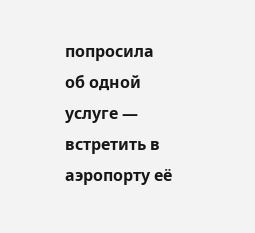попросила об одной услуге — встретить в аэропорту её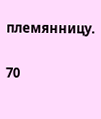племянницу.

70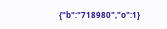{"b":"718980","o":1}